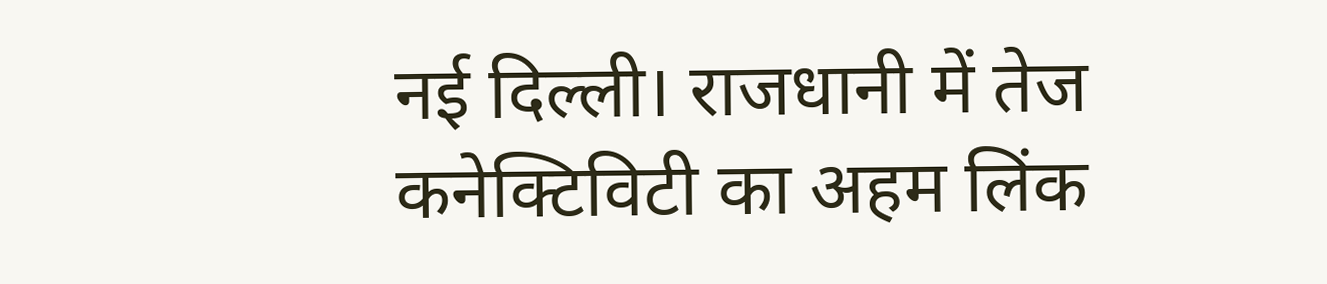नई दिल्ली। राजधानी में तेज कनेक्टिविटी का अहम लिंक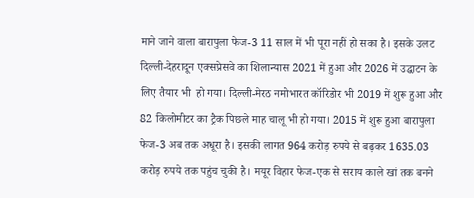माने जाने वाला बारापुला फेज-3 11 साल में भी पूरा नहीं हो सका है। इसके उलट  दिल्ली-देहरादून एक्सप्रेसवे का शिलान्यास 2021 में हुआ और 2026 में उद्घाटन के लिए तैयार भी  हो गया। दिल्ली-मेरठ नमोभारत कॉरिडोर भी 2019 में शुरू हुआ और 82 किलोमीटर का ट्रैक पिछले माह चालू भी हो गया। 2015 में शुरू हुआ बारापुला फेज-3 अब तक अधूरा है। इसकी लागत 964 करोड़ रुपये से बढ़कर 1635.03 करोड़ रुपये तक पहुंच चुकी है। मयूर विहार फेज-एक से सराय काले खां तक बनने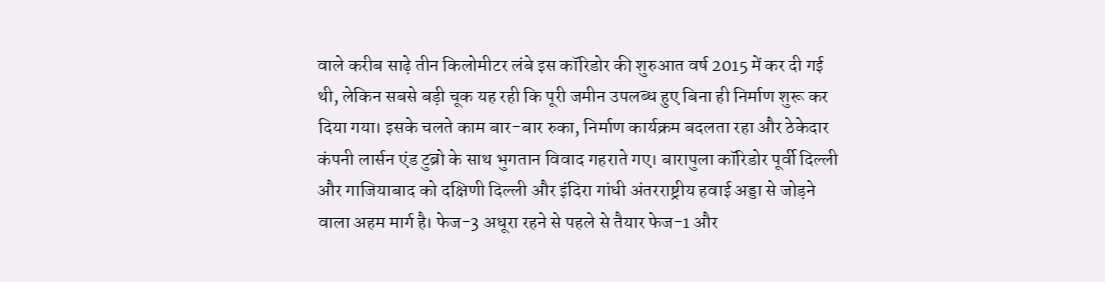वाले करीब साढ़े तीन किलोमीटर लंबे इस कॉरिडोर की शुरुआत वर्ष 2015 में कर दी गई थी, लेकिन सबसे बड़ी चूक यह रही कि पूरी जमीन उपलब्ध हुए बिना ही निर्माण शुरू कर दिया गया। इसके चलते काम बार-बार रुका, निर्माण कार्यक्रम बदलता रहा और ठेकेदार कंपनी लार्सन एंड टुब्रो के साथ भुगतान विवाद गहराते गए। बारापुला कॉरिडोर पूर्वी दिल्ली और गाजियाबाद को दक्षिणी दिल्ली और इंदिरा गांधी अंतरराष्ट्रीय हवाई अड्डा से जोड़ने वाला अहम मार्ग है। फेज-3 अधूरा रहने से पहले से तैयार फेज-1 और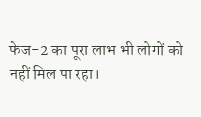फेज-2 का पूरा लाभ भी लोगों को नहीं मिल पा रहा।